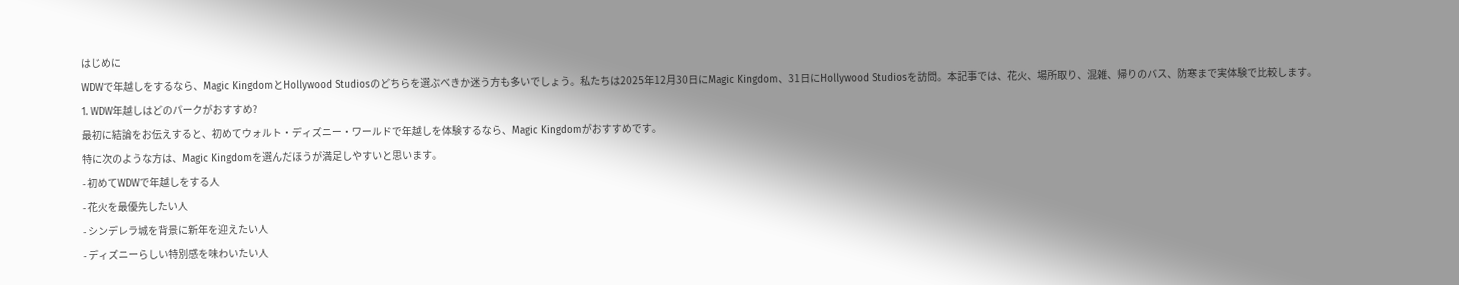はじめに
WDWで年越しをするなら、Magic KingdomとHollywood Studiosのどちらを選ぶべきか迷う方も多いでしょう。私たちは2025年12月30日にMagic Kingdom、31日にHollywood Studiosを訪問。本記事では、花火、場所取り、混雑、帰りのバス、防寒まで実体験で比較します。
1. WDW年越しはどのパークがおすすめ?
最初に結論をお伝えすると、初めてウォルト・ディズニー・ワールドで年越しを体験するなら、Magic Kingdomがおすすめです。
特に次のような方は、Magic Kingdomを選んだほうが満足しやすいと思います。
- 初めてWDWで年越しをする人
- 花火を最優先したい人
- シンデレラ城を背景に新年を迎えたい人
- ディズニーらしい特別感を味わいたい人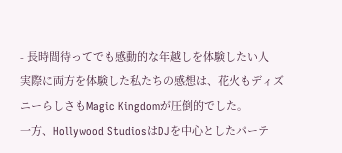- 長時間待ってでも感動的な年越しを体験したい人
実際に両方を体験した私たちの感想は、花火もディズニーらしさもMagic Kingdomが圧倒的でした。
一方、Hollywood StudiosはDJを中心としたパーテ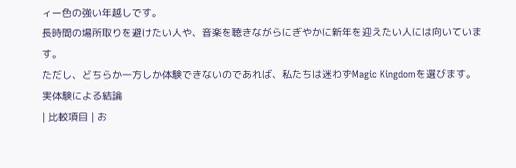ィー色の強い年越しです。
長時間の場所取りを避けたい人や、音楽を聴きながらにぎやかに新年を迎えたい人には向いています。
ただし、どちらか一方しか体験できないのであれば、私たちは迷わずMagic Kingdomを選びます。
実体験による結論
| 比較項目 | お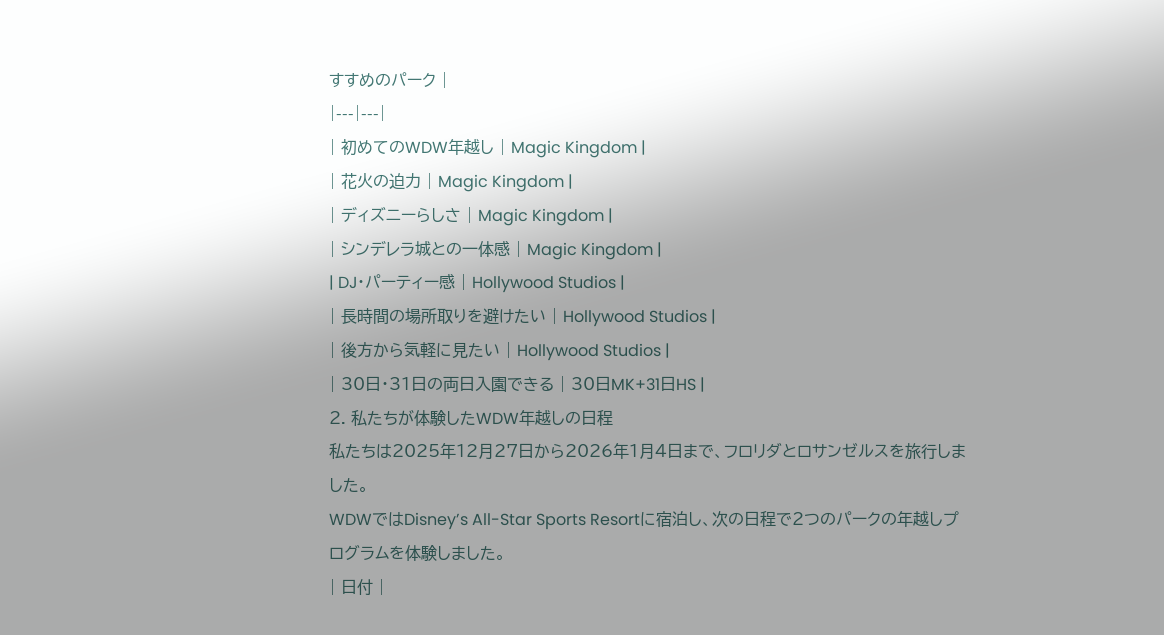すすめのパーク |
|---|---|
| 初めてのWDW年越し | Magic Kingdom |
| 花火の迫力 | Magic Kingdom |
| ディズニーらしさ | Magic Kingdom |
| シンデレラ城との一体感 | Magic Kingdom |
| DJ・パーティー感 | Hollywood Studios |
| 長時間の場所取りを避けたい | Hollywood Studios |
| 後方から気軽に見たい | Hollywood Studios |
| 30日・31日の両日入園できる | 30日MK+31日HS |
2. 私たちが体験したWDW年越しの日程
私たちは2025年12月27日から2026年1月4日まで、フロリダとロサンゼルスを旅行しました。
WDWではDisney’s All-Star Sports Resortに宿泊し、次の日程で2つのパークの年越しプログラムを体験しました。
| 日付 |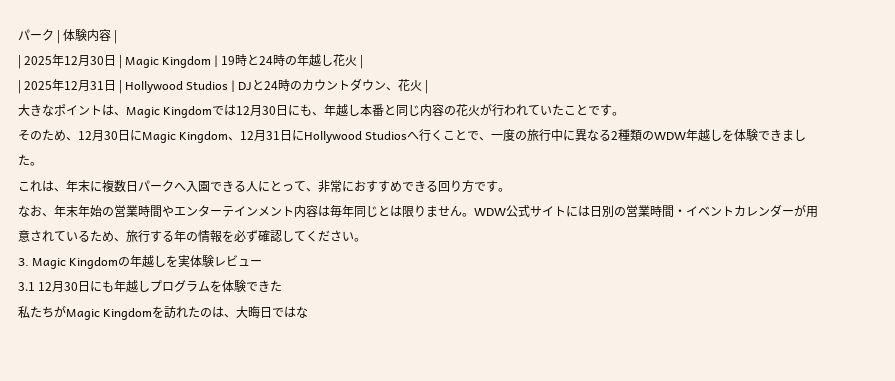パーク | 体験内容 |
| 2025年12月30日 | Magic Kingdom | 19時と24時の年越し花火 |
| 2025年12月31日 | Hollywood Studios | DJと24時のカウントダウン、花火 |
大きなポイントは、Magic Kingdomでは12月30日にも、年越し本番と同じ内容の花火が行われていたことです。
そのため、12月30日にMagic Kingdom、12月31日にHollywood Studiosへ行くことで、一度の旅行中に異なる2種類のWDW年越しを体験できました。
これは、年末に複数日パークへ入園できる人にとって、非常におすすめできる回り方です。
なお、年末年始の営業時間やエンターテインメント内容は毎年同じとは限りません。WDW公式サイトには日別の営業時間・イベントカレンダーが用意されているため、旅行する年の情報を必ず確認してください。
3. Magic Kingdomの年越しを実体験レビュー
3.1 12月30日にも年越しプログラムを体験できた
私たちがMagic Kingdomを訪れたのは、大晦日ではな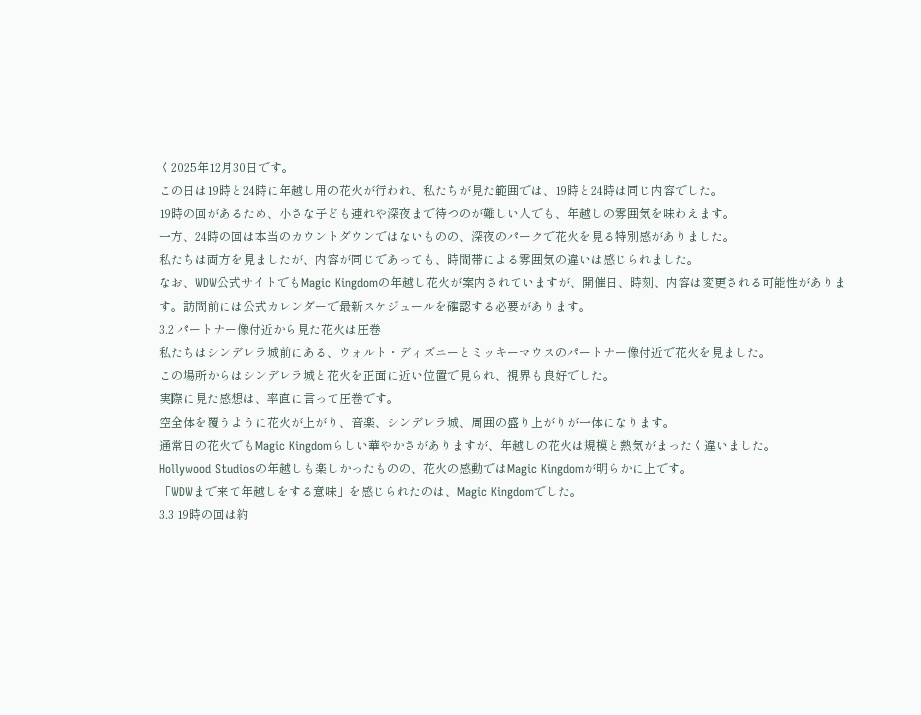く2025年12月30日です。
この日は19時と24時に年越し用の花火が行われ、私たちが見た範囲では、19時と24時は同じ内容でした。
19時の回があるため、小さな子ども連れや深夜まで待つのが難しい人でも、年越しの雰囲気を味わえます。
一方、24時の回は本当のカウントダウンではないものの、深夜のパークで花火を見る特別感がありました。
私たちは両方を見ましたが、内容が同じであっても、時間帯による雰囲気の違いは感じられました。
なお、WDW公式サイトでもMagic Kingdomの年越し花火が案内されていますが、開催日、時刻、内容は変更される可能性があります。訪問前には公式カレンダーで最新スケジュールを確認する必要があります。
3.2 パートナー像付近から見た花火は圧巻
私たちはシンデレラ城前にある、ウォルト・ディズニーとミッキーマウスのパートナー像付近で花火を見ました。
この場所からはシンデレラ城と花火を正面に近い位置で見られ、視界も良好でした。
実際に見た感想は、率直に言って圧巻です。
空全体を覆うように花火が上がり、音楽、シンデレラ城、周囲の盛り上がりが一体になります。
通常日の花火でもMagic Kingdomらしい華やかさがありますが、年越しの花火は規模と熱気がまったく違いました。
Hollywood Studiosの年越しも楽しかったものの、花火の感動ではMagic Kingdomが明らかに上です。
「WDWまで来て年越しをする意味」を感じられたのは、Magic Kingdomでした。
3.3 19時の回は約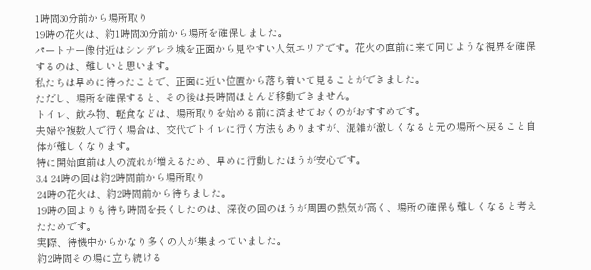1時間30分前から場所取り
19時の花火は、約1時間30分前から場所を確保しました。
パートナー像付近はシンデレラ城を正面から見やすい人気エリアです。花火の直前に来て同じような視界を確保するのは、難しいと思います。
私たちは早めに待ったことで、正面に近い位置から落ち着いて見ることができました。
ただし、場所を確保すると、その後は長時間ほとんど移動できません。
トイレ、飲み物、軽食などは、場所取りを始める前に済ませておくのがおすすめです。
夫婦や複数人で行く場合は、交代でトイレに行く方法もありますが、混雑が激しくなると元の場所へ戻ること自体が難しくなります。
特に開始直前は人の流れが増えるため、早めに行動したほうが安心です。
3.4 24時の回は約2時間前から場所取り
24時の花火は、約2時間前から待ちました。
19時の回よりも待ち時間を長くしたのは、深夜の回のほうが周囲の熱気が高く、場所の確保も難しくなると考えたためです。
実際、待機中からかなり多くの人が集まっていました。
約2時間その場に立ち続ける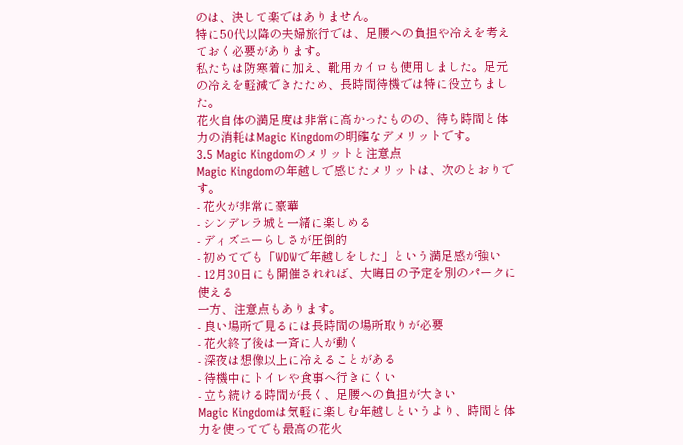のは、決して楽ではありません。
特に50代以降の夫婦旅行では、足腰への負担や冷えを考えておく必要があります。
私たちは防寒着に加え、靴用カイロも使用しました。足元の冷えを軽減できたため、長時間待機では特に役立ちました。
花火自体の満足度は非常に高かったものの、待ち時間と体力の消耗はMagic Kingdomの明確なデメリットです。
3.5 Magic Kingdomのメリットと注意点
Magic Kingdomの年越しで感じたメリットは、次のとおりです。
- 花火が非常に豪華
- シンデレラ城と一緒に楽しめる
- ディズニーらしさが圧倒的
- 初めてでも「WDWで年越しをした」という満足感が強い
- 12月30日にも開催されれば、大晦日の予定を別のパークに使える
一方、注意点もあります。
- 良い場所で見るには長時間の場所取りが必要
- 花火終了後は一斉に人が動く
- 深夜は想像以上に冷えることがある
- 待機中にトイレや食事へ行きにくい
- 立ち続ける時間が長く、足腰への負担が大きい
Magic Kingdomは気軽に楽しむ年越しというより、時間と体力を使ってでも最高の花火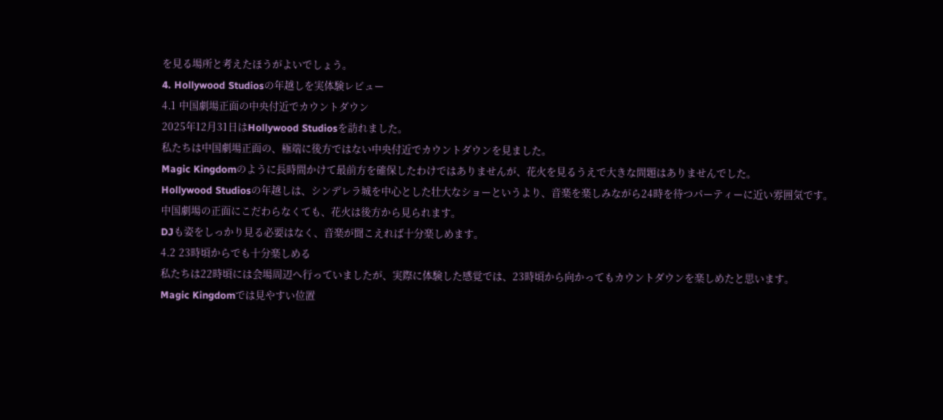を見る場所と考えたほうがよいでしょう。
4. Hollywood Studiosの年越しを実体験レビュー
4.1 中国劇場正面の中央付近でカウントダウン
2025年12月31日はHollywood Studiosを訪れました。
私たちは中国劇場正面の、極端に後方ではない中央付近でカウントダウンを見ました。
Magic Kingdomのように長時間かけて最前方を確保したわけではありませんが、花火を見るうえで大きな問題はありませんでした。
Hollywood Studiosの年越しは、シンデレラ城を中心とした壮大なショーというより、音楽を楽しみながら24時を待つパーティーに近い雰囲気です。
中国劇場の正面にこだわらなくても、花火は後方から見られます。
DJも姿をしっかり見る必要はなく、音楽が聞こえれば十分楽しめます。
4.2 23時頃からでも十分楽しめる
私たちは22時頃には会場周辺へ行っていましたが、実際に体験した感覚では、23時頃から向かってもカウントダウンを楽しめたと思います。
Magic Kingdomでは見やすい位置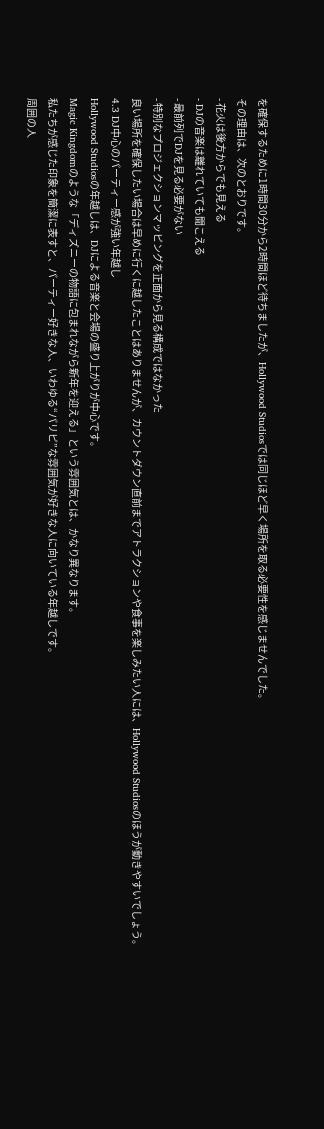を確保するために1時間30分から2時間ほど待ちましたが、Hollywood Studiosでは同じほど早く場所を取る必要性を感じませんでした。
その理由は、次のとおりです。
- 花火は後方からでも見える
- DJの音楽は離れていても聞こえる
- 最前列でDJを見る必要がない
- 特別なプロジェクションマッピングを正面から見る構成ではなかった
良い場所を確保したい場合は早めに行くに越したことはありませんが、カウントダウン直前までアトラクションや食事を楽しみたい人には、Hollywood Studiosのほうが動きやすいでしょう。
4.3 DJ中心のパーティー感が強い年越し
Hollywood Studiosの年越しは、DJによる音楽と会場の盛り上がりが中心です。
Magic Kingdomのような「ディズニーの物語に包まれながら新年を迎える」という雰囲気とは、かなり異なります。
私たちが感じた印象を簡潔に表すと、パーティー好きな人、いわゆる“パリピ”な雰囲気が好きな人に向いている年越しです。
周囲の人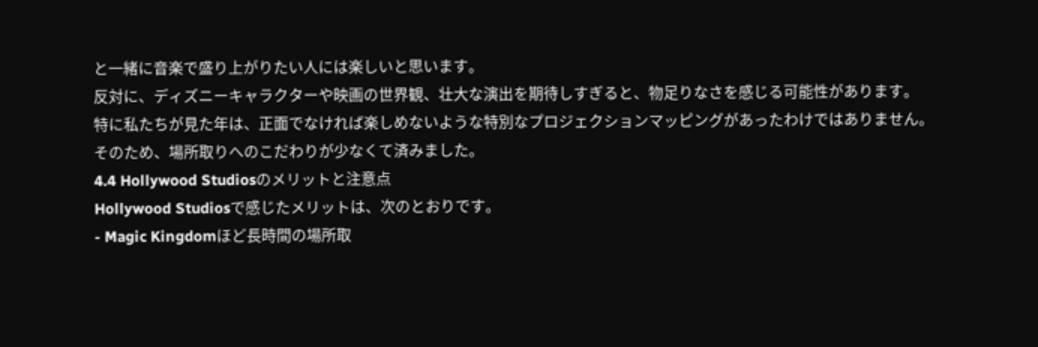と一緒に音楽で盛り上がりたい人には楽しいと思います。
反対に、ディズニーキャラクターや映画の世界観、壮大な演出を期待しすぎると、物足りなさを感じる可能性があります。
特に私たちが見た年は、正面でなければ楽しめないような特別なプロジェクションマッピングがあったわけではありません。
そのため、場所取りへのこだわりが少なくて済みました。
4.4 Hollywood Studiosのメリットと注意点
Hollywood Studiosで感じたメリットは、次のとおりです。
- Magic Kingdomほど長時間の場所取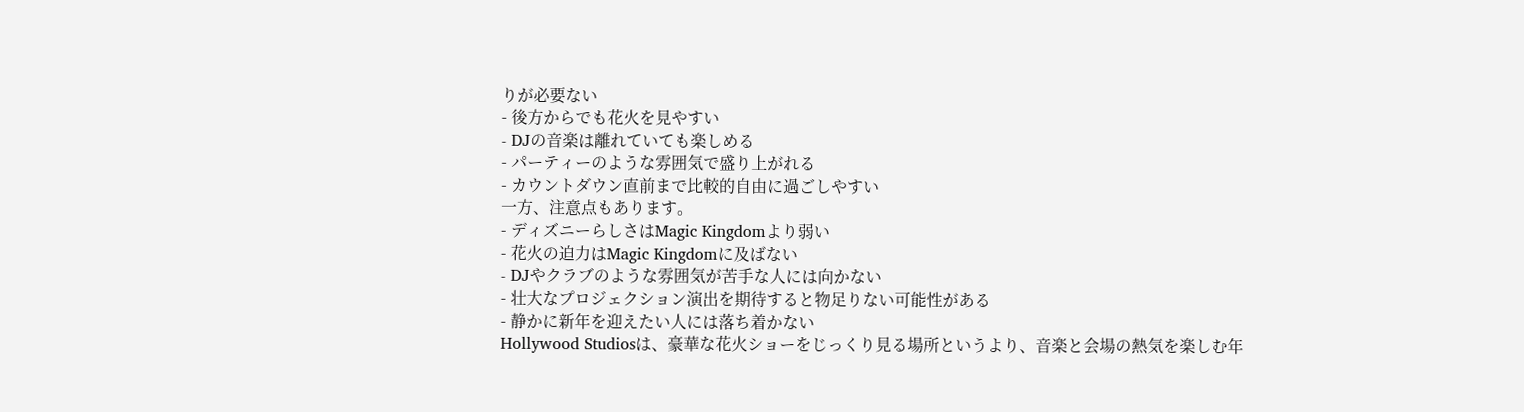りが必要ない
- 後方からでも花火を見やすい
- DJの音楽は離れていても楽しめる
- パーティーのような雰囲気で盛り上がれる
- カウントダウン直前まで比較的自由に過ごしやすい
一方、注意点もあります。
- ディズニーらしさはMagic Kingdomより弱い
- 花火の迫力はMagic Kingdomに及ばない
- DJやクラブのような雰囲気が苦手な人には向かない
- 壮大なプロジェクション演出を期待すると物足りない可能性がある
- 静かに新年を迎えたい人には落ち着かない
Hollywood Studiosは、豪華な花火ショーをじっくり見る場所というより、音楽と会場の熱気を楽しむ年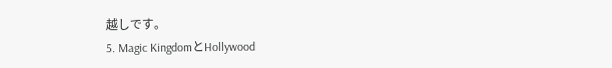越しです。
5. Magic KingdomとHollywood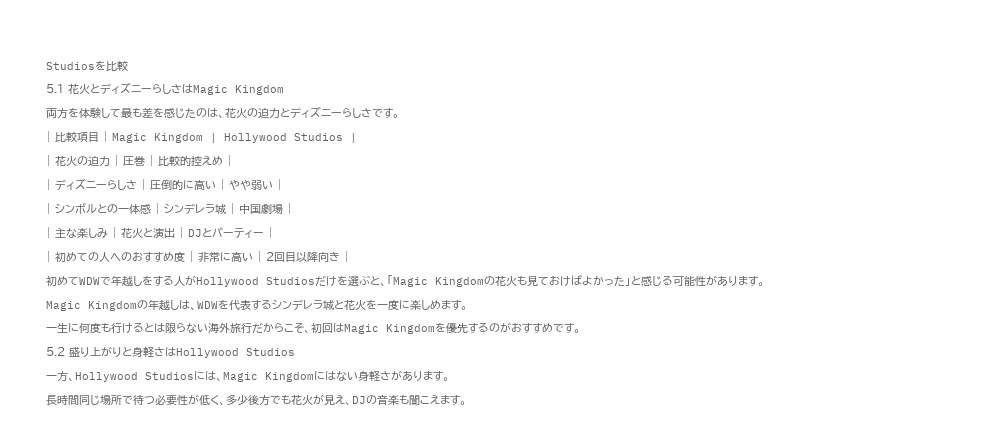Studiosを比較
5.1 花火とディズニーらしさはMagic Kingdom
両方を体験して最も差を感じたのは、花火の迫力とディズニーらしさです。
| 比較項目 | Magic Kingdom | Hollywood Studios |
| 花火の迫力 | 圧巻 | 比較的控えめ |
| ディズニーらしさ | 圧倒的に高い | やや弱い |
| シンボルとの一体感 | シンデレラ城 | 中国劇場 |
| 主な楽しみ | 花火と演出 | DJとパーティー |
| 初めての人へのおすすめ度 | 非常に高い | 2回目以降向き |
初めてWDWで年越しをする人がHollywood Studiosだけを選ぶと、「Magic Kingdomの花火も見ておけばよかった」と感じる可能性があります。
Magic Kingdomの年越しは、WDWを代表するシンデレラ城と花火を一度に楽しめます。
一生に何度も行けるとは限らない海外旅行だからこそ、初回はMagic Kingdomを優先するのがおすすめです。
5.2 盛り上がりと身軽さはHollywood Studios
一方、Hollywood Studiosには、Magic Kingdomにはない身軽さがあります。
長時間同じ場所で待つ必要性が低く、多少後方でも花火が見え、DJの音楽も聞こえます。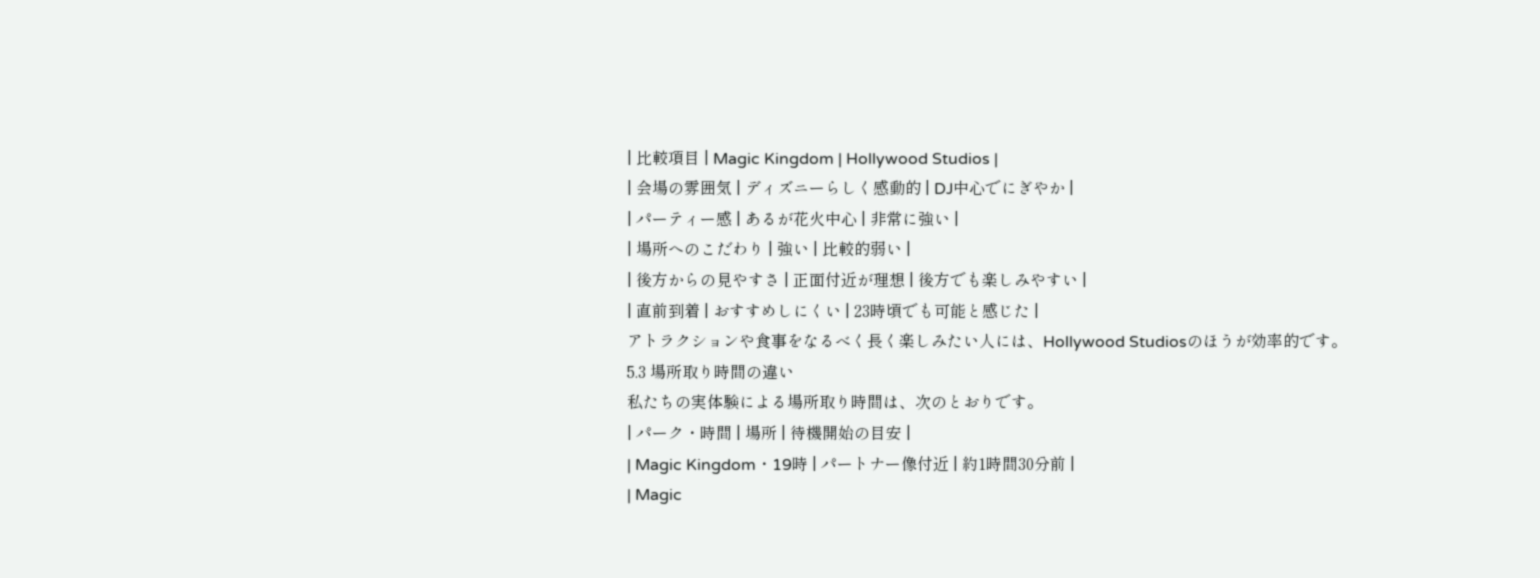| 比較項目 | Magic Kingdom | Hollywood Studios |
| 会場の雰囲気 | ディズニーらしく感動的 | DJ中心でにぎやか |
| パーティー感 | あるが花火中心 | 非常に強い |
| 場所へのこだわり | 強い | 比較的弱い |
| 後方からの見やすさ | 正面付近が理想 | 後方でも楽しみやすい |
| 直前到着 | おすすめしにくい | 23時頃でも可能と感じた |
アトラクションや食事をなるべく長く楽しみたい人には、Hollywood Studiosのほうが効率的です。
5.3 場所取り時間の違い
私たちの実体験による場所取り時間は、次のとおりです。
| パーク・時間 | 場所 | 待機開始の目安 |
| Magic Kingdom・19時 | パートナー像付近 | 約1時間30分前 |
| Magic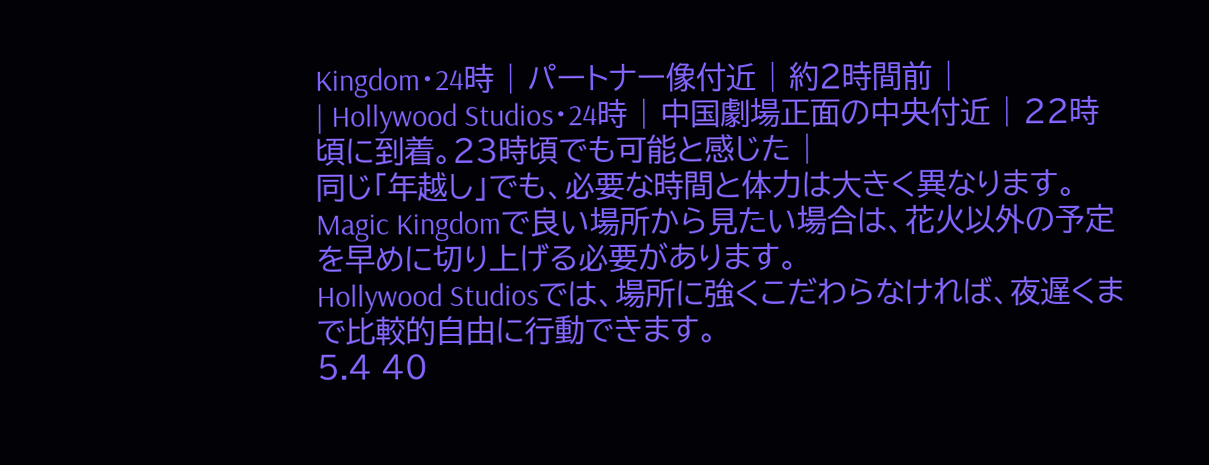Kingdom・24時 | パートナー像付近 | 約2時間前 |
| Hollywood Studios・24時 | 中国劇場正面の中央付近 | 22時頃に到着。23時頃でも可能と感じた |
同じ「年越し」でも、必要な時間と体力は大きく異なります。
Magic Kingdomで良い場所から見たい場合は、花火以外の予定を早めに切り上げる必要があります。
Hollywood Studiosでは、場所に強くこだわらなければ、夜遅くまで比較的自由に行動できます。
5.4 40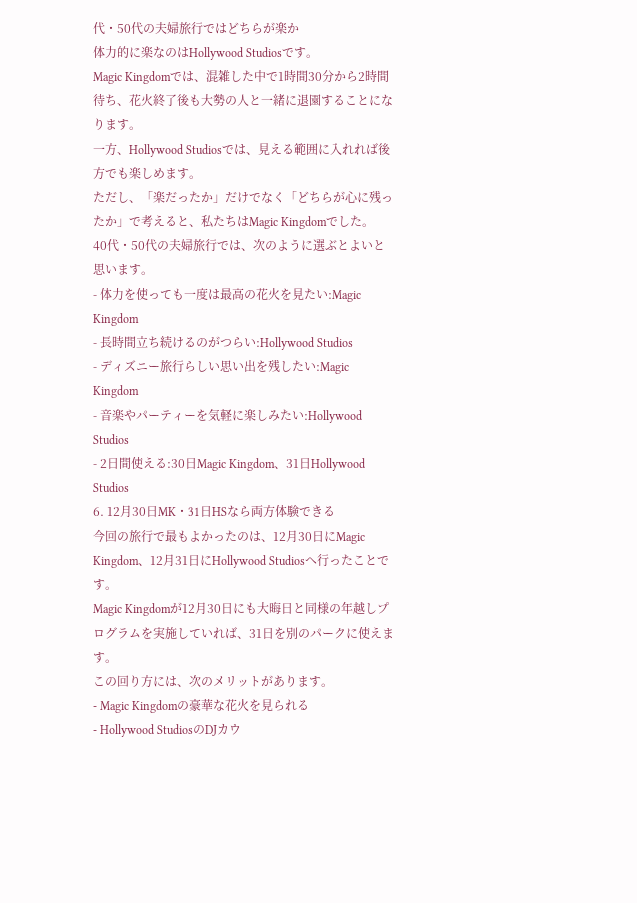代・50代の夫婦旅行ではどちらが楽か
体力的に楽なのはHollywood Studiosです。
Magic Kingdomでは、混雑した中で1時間30分から2時間待ち、花火終了後も大勢の人と一緒に退園することになります。
一方、Hollywood Studiosでは、見える範囲に入れれば後方でも楽しめます。
ただし、「楽だったか」だけでなく「どちらが心に残ったか」で考えると、私たちはMagic Kingdomでした。
40代・50代の夫婦旅行では、次のように選ぶとよいと思います。
- 体力を使っても一度は最高の花火を見たい:Magic Kingdom
- 長時間立ち続けるのがつらい:Hollywood Studios
- ディズニー旅行らしい思い出を残したい:Magic Kingdom
- 音楽やパーティーを気軽に楽しみたい:Hollywood Studios
- 2日間使える:30日Magic Kingdom、31日Hollywood Studios
6. 12月30日MK・31日HSなら両方体験できる
今回の旅行で最もよかったのは、12月30日にMagic Kingdom、12月31日にHollywood Studiosへ行ったことです。
Magic Kingdomが12月30日にも大晦日と同様の年越しプログラムを実施していれば、31日を別のパークに使えます。
この回り方には、次のメリットがあります。
- Magic Kingdomの豪華な花火を見られる
- Hollywood StudiosのDJカウ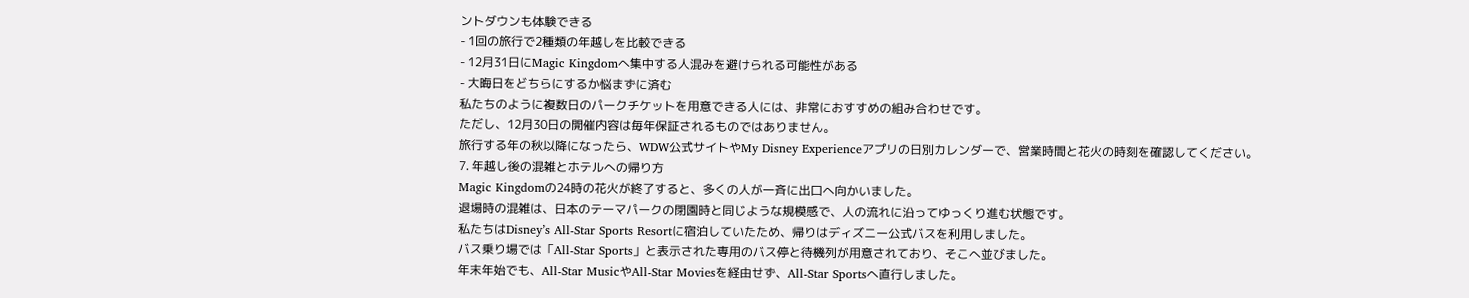ントダウンも体験できる
- 1回の旅行で2種類の年越しを比較できる
- 12月31日にMagic Kingdomへ集中する人混みを避けられる可能性がある
- 大晦日をどちらにするか悩まずに済む
私たちのように複数日のパークチケットを用意できる人には、非常におすすめの組み合わせです。
ただし、12月30日の開催内容は毎年保証されるものではありません。
旅行する年の秋以降になったら、WDW公式サイトやMy Disney Experienceアプリの日別カレンダーで、営業時間と花火の時刻を確認してください。
7. 年越し後の混雑とホテルへの帰り方
Magic Kingdomの24時の花火が終了すると、多くの人が一斉に出口へ向かいました。
退場時の混雑は、日本のテーマパークの閉園時と同じような規模感で、人の流れに沿ってゆっくり進む状態です。
私たちはDisney’s All-Star Sports Resortに宿泊していたため、帰りはディズニー公式バスを利用しました。
バス乗り場では「All-Star Sports」と表示された専用のバス停と待機列が用意されており、そこへ並びました。
年末年始でも、All-Star MusicやAll-Star Moviesを経由せず、All-Star Sportsへ直行しました。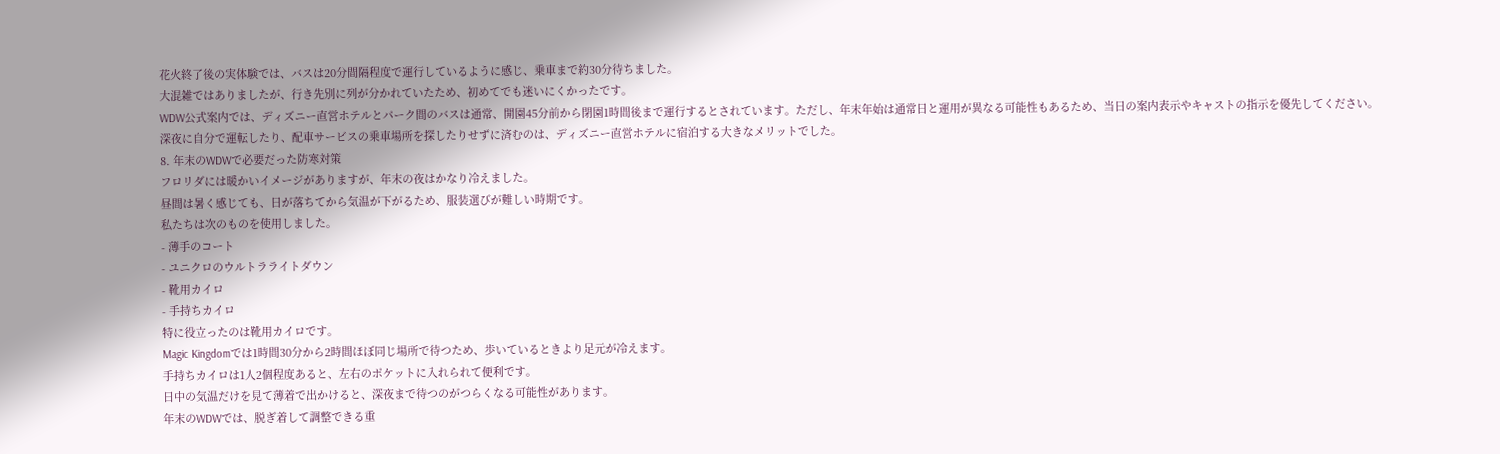花火終了後の実体験では、バスは20分間隔程度で運行しているように感じ、乗車まで約30分待ちました。
大混雑ではありましたが、行き先別に列が分かれていたため、初めてでも迷いにくかったです。
WDW公式案内では、ディズニー直営ホテルとパーク間のバスは通常、開園45分前から閉園1時間後まで運行するとされています。ただし、年末年始は通常日と運用が異なる可能性もあるため、当日の案内表示やキャストの指示を優先してください。
深夜に自分で運転したり、配車サービスの乗車場所を探したりせずに済むのは、ディズニー直営ホテルに宿泊する大きなメリットでした。
8. 年末のWDWで必要だった防寒対策
フロリダには暖かいイメージがありますが、年末の夜はかなり冷えました。
昼間は暑く感じても、日が落ちてから気温が下がるため、服装選びが難しい時期です。
私たちは次のものを使用しました。
- 薄手のコート
- ユニクロのウルトラライトダウン
- 靴用カイロ
- 手持ちカイロ
特に役立ったのは靴用カイロです。
Magic Kingdomでは1時間30分から2時間ほぼ同じ場所で待つため、歩いているときより足元が冷えます。
手持ちカイロは1人2個程度あると、左右のポケットに入れられて便利です。
日中の気温だけを見て薄着で出かけると、深夜まで待つのがつらくなる可能性があります。
年末のWDWでは、脱ぎ着して調整できる重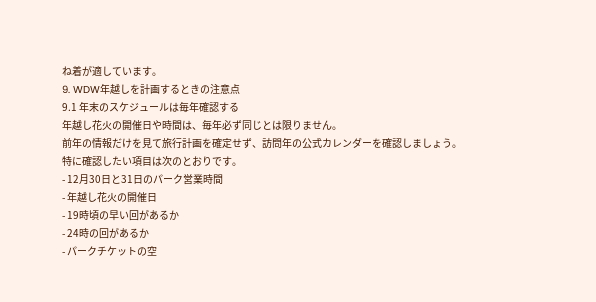ね着が適しています。
9. WDW年越しを計画するときの注意点
9.1 年末のスケジュールは毎年確認する
年越し花火の開催日や時間は、毎年必ず同じとは限りません。
前年の情報だけを見て旅行計画を確定せず、訪問年の公式カレンダーを確認しましょう。
特に確認したい項目は次のとおりです。
- 12月30日と31日のパーク営業時間
- 年越し花火の開催日
- 19時頃の早い回があるか
- 24時の回があるか
- パークチケットの空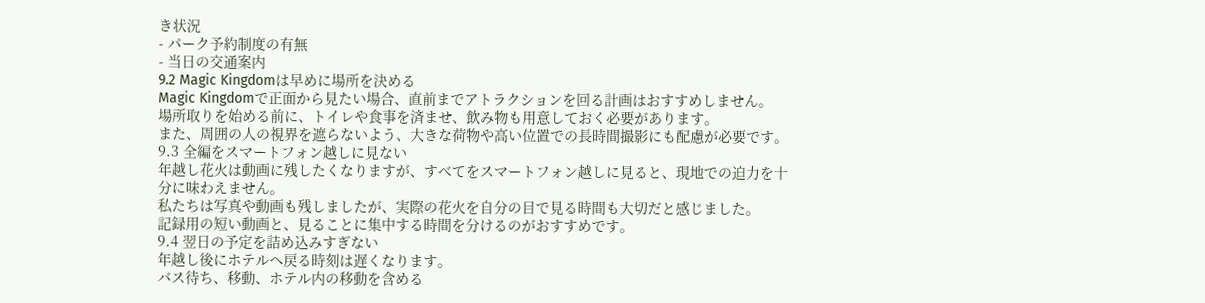き状況
- パーク予約制度の有無
- 当日の交通案内
9.2 Magic Kingdomは早めに場所を決める
Magic Kingdomで正面から見たい場合、直前までアトラクションを回る計画はおすすめしません。
場所取りを始める前に、トイレや食事を済ませ、飲み物も用意しておく必要があります。
また、周囲の人の視界を遮らないよう、大きな荷物や高い位置での長時間撮影にも配慮が必要です。
9.3 全編をスマートフォン越しに見ない
年越し花火は動画に残したくなりますが、すべてをスマートフォン越しに見ると、現地での迫力を十分に味わえません。
私たちは写真や動画も残しましたが、実際の花火を自分の目で見る時間も大切だと感じました。
記録用の短い動画と、見ることに集中する時間を分けるのがおすすめです。
9.4 翌日の予定を詰め込みすぎない
年越し後にホテルへ戻る時刻は遅くなります。
バス待ち、移動、ホテル内の移動を含める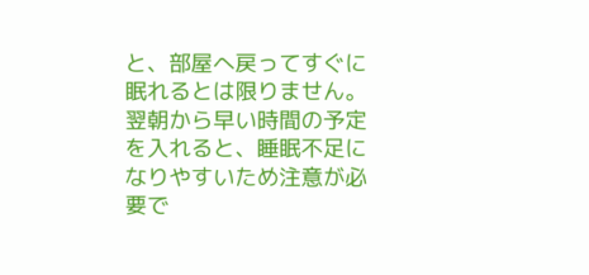と、部屋へ戻ってすぐに眠れるとは限りません。
翌朝から早い時間の予定を入れると、睡眠不足になりやすいため注意が必要で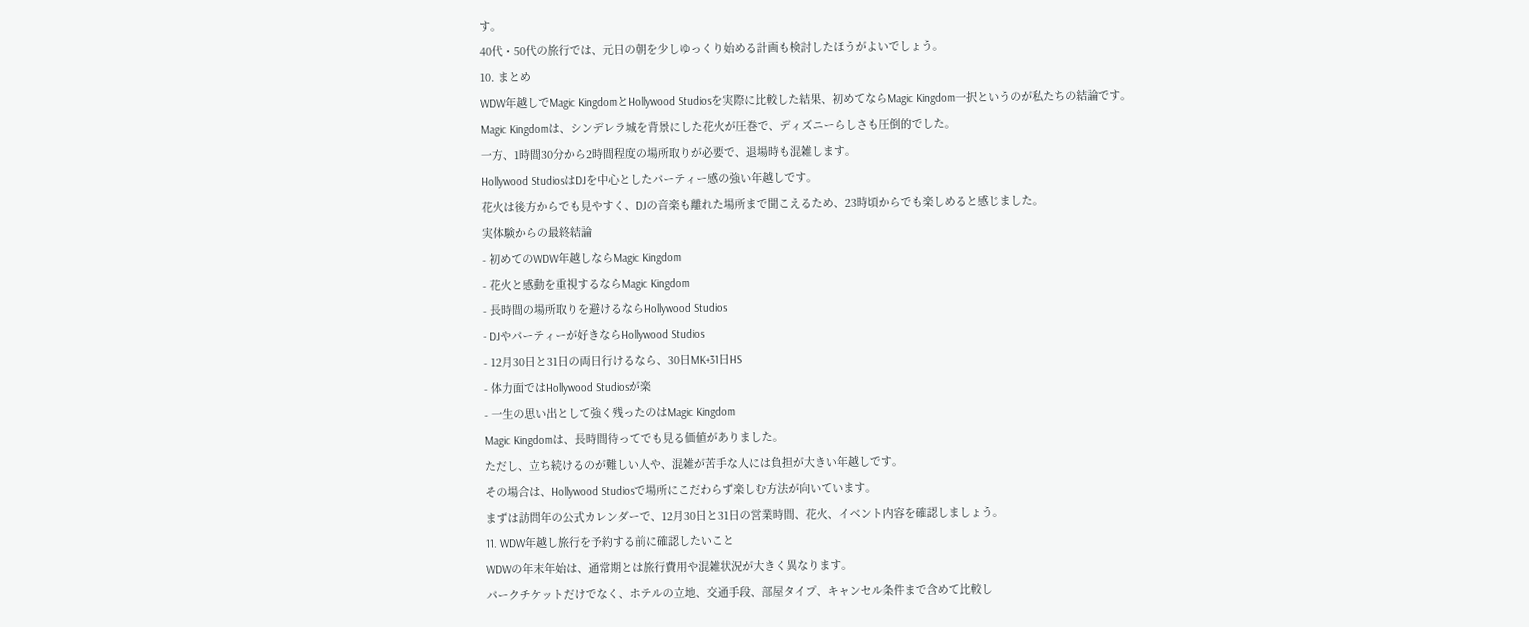す。
40代・50代の旅行では、元日の朝を少しゆっくり始める計画も検討したほうがよいでしょう。
10. まとめ
WDW年越しでMagic KingdomとHollywood Studiosを実際に比較した結果、初めてならMagic Kingdom一択というのが私たちの結論です。
Magic Kingdomは、シンデレラ城を背景にした花火が圧巻で、ディズニーらしさも圧倒的でした。
一方、1時間30分から2時間程度の場所取りが必要で、退場時も混雑します。
Hollywood StudiosはDJを中心としたパーティー感の強い年越しです。
花火は後方からでも見やすく、DJの音楽も離れた場所まで聞こえるため、23時頃からでも楽しめると感じました。
実体験からの最終結論
- 初めてのWDW年越しならMagic Kingdom
- 花火と感動を重視するならMagic Kingdom
- 長時間の場所取りを避けるならHollywood Studios
- DJやパーティーが好きならHollywood Studios
- 12月30日と31日の両日行けるなら、30日MK+31日HS
- 体力面ではHollywood Studiosが楽
- 一生の思い出として強く残ったのはMagic Kingdom
Magic Kingdomは、長時間待ってでも見る価値がありました。
ただし、立ち続けるのが難しい人や、混雑が苦手な人には負担が大きい年越しです。
その場合は、Hollywood Studiosで場所にこだわらず楽しむ方法が向いています。
まずは訪問年の公式カレンダーで、12月30日と31日の営業時間、花火、イベント内容を確認しましょう。
11. WDW年越し旅行を予約する前に確認したいこと
WDWの年末年始は、通常期とは旅行費用や混雑状況が大きく異なります。
パークチケットだけでなく、ホテルの立地、交通手段、部屋タイプ、キャンセル条件まで含めて比較し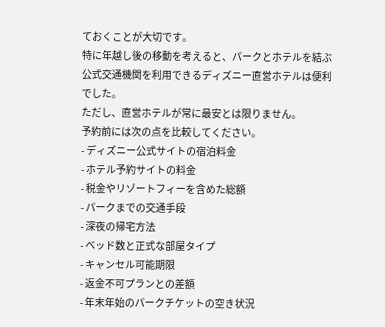ておくことが大切です。
特に年越し後の移動を考えると、パークとホテルを結ぶ公式交通機関を利用できるディズニー直営ホテルは便利でした。
ただし、直営ホテルが常に最安とは限りません。
予約前には次の点を比較してください。
- ディズニー公式サイトの宿泊料金
- ホテル予約サイトの料金
- 税金やリゾートフィーを含めた総額
- パークまでの交通手段
- 深夜の帰宅方法
- ベッド数と正式な部屋タイプ
- キャンセル可能期限
- 返金不可プランとの差額
- 年末年始のパークチケットの空き状況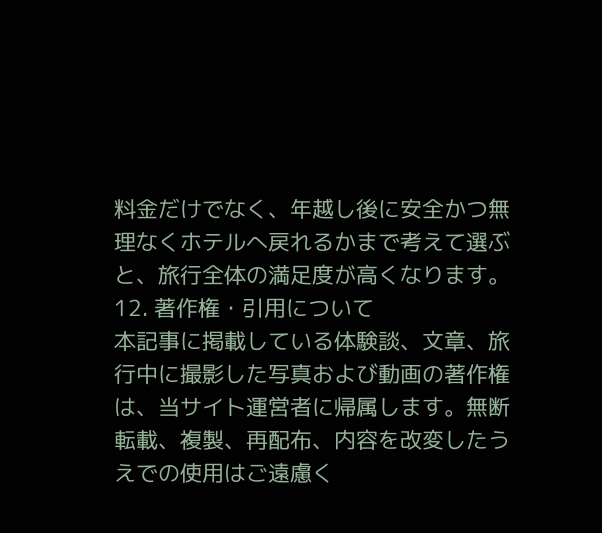料金だけでなく、年越し後に安全かつ無理なくホテルへ戻れるかまで考えて選ぶと、旅行全体の満足度が高くなります。
12. 著作権・引用について
本記事に掲載している体験談、文章、旅行中に撮影した写真および動画の著作権は、当サイト運営者に帰属します。無断転載、複製、再配布、内容を改変したうえでの使用はご遠慮く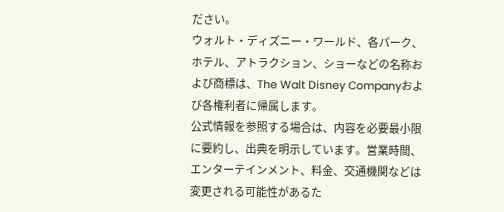ださい。
ウォルト・ディズニー・ワールド、各パーク、ホテル、アトラクション、ショーなどの名称および商標は、The Walt Disney Companyおよび各権利者に帰属します。
公式情報を参照する場合は、内容を必要最小限に要約し、出典を明示しています。営業時間、エンターテインメント、料金、交通機関などは変更される可能性があるた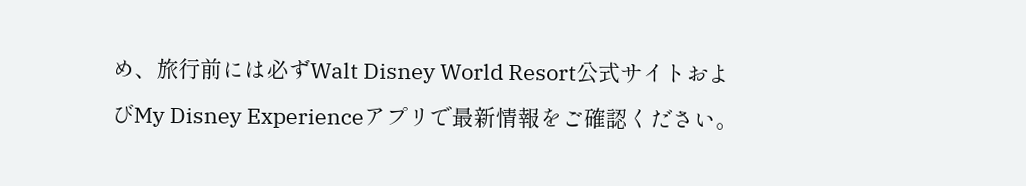め、旅行前には必ずWalt Disney World Resort公式サイトおよびMy Disney Experienceアプリで最新情報をご確認ください。